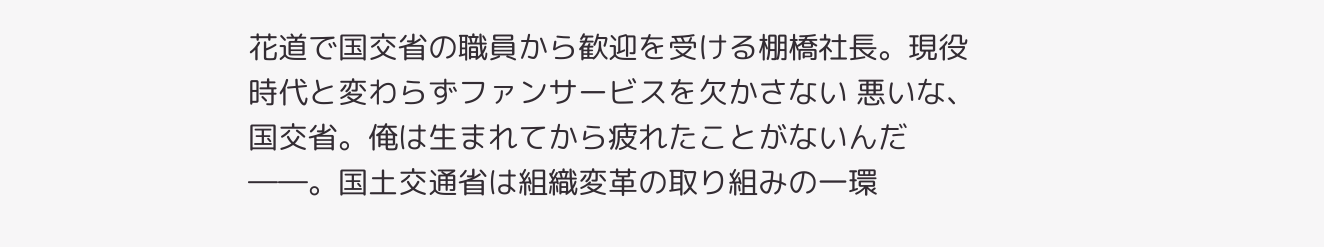花道で国交省の職員から歓迎を受ける棚橋社長。現役時代と変わらずファンサービスを欠かさない 悪いな、国交省。俺は生まれてから疲れたことがないんだ――。国土交通省は組織変革の取り組みの一環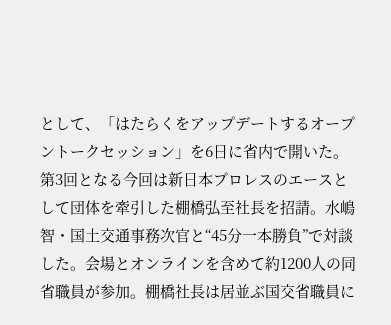として、「はたらくをアップデートするオープントークセッション」を6日に省内で開いた。第3回となる今回は新日本プロレスのエースとして団体を牽引した棚橋弘至社長を招請。水嶋智・国土交通事務次官と“45分一本勝負”で対談した。会場とオンラインを含めて約1200人の同省職員が参加。棚橋社長は居並ぶ国交省職員に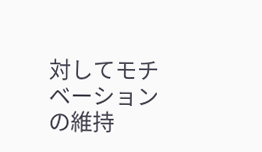対してモチベーションの維持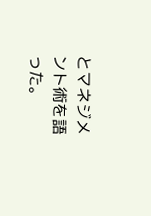とマネジメント術を語った。